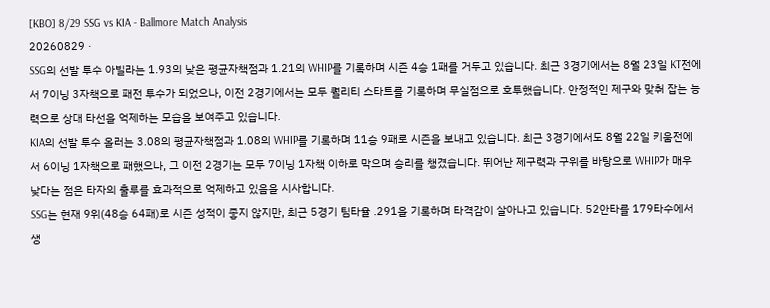[KBO] 8/29 SSG vs KIA - Ballmore Match Analysis
20260829 ·
SSG의 선발 투수 아빌라는 1.93의 낮은 평균자책점과 1.21의 WHIP를 기록하며 시즌 4승 1패를 거두고 있습니다. 최근 3경기에서는 8월 23일 KT전에서 7이닝 3자책으로 패전 투수가 되었으나, 이전 2경기에서는 모두 퀄리티 스타트를 기록하며 무실점으로 호투했습니다. 안정적인 제구와 맞춰 잡는 능력으로 상대 타선을 억제하는 모습을 보여주고 있습니다.
KIA의 선발 투수 올러는 3.08의 평균자책점과 1.08의 WHIP를 기록하며 11승 9패로 시즌을 보내고 있습니다. 최근 3경기에서도 8월 22일 키움전에서 6이닝 1자책으로 패했으나, 그 이전 2경기는 모두 7이닝 1자책 이하로 막으며 승리를 챙겼습니다. 뛰어난 제구력과 구위를 바탕으로 WHIP가 매우 낮다는 점은 타자의 출루를 효과적으로 억제하고 있음을 시사합니다.
SSG는 현재 9위(48승 64패)로 시즌 성적이 좋지 않지만, 최근 5경기 팀타율 .291을 기록하며 타격감이 살아나고 있습니다. 52안타를 179타수에서 생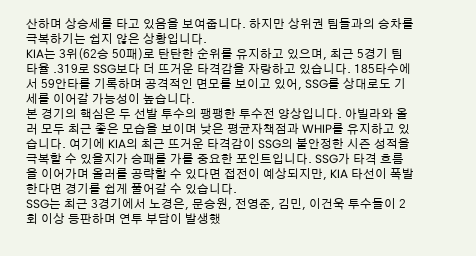산하며 상승세를 타고 있음을 보여줍니다. 하지만 상위권 팀들과의 승차를 극복하기는 쉽지 않은 상황입니다.
KIA는 3위(62승 50패)로 탄탄한 순위를 유지하고 있으며, 최근 5경기 팀타율 .319로 SSG보다 더 뜨거운 타격감을 자랑하고 있습니다. 185타수에서 59안타를 기록하며 공격적인 면모를 보이고 있어, SSG를 상대로도 기세를 이어갈 가능성이 높습니다.
본 경기의 핵심은 두 선발 투수의 팽팽한 투수전 양상입니다. 아빌라와 올러 모두 최근 좋은 모습을 보이며 낮은 평균자책점과 WHIP를 유지하고 있습니다. 여기에 KIA의 최근 뜨거운 타격감이 SSG의 불안정한 시즌 성적을 극복할 수 있을지가 승패를 가를 중요한 포인트입니다. SSG가 타격 흐름을 이어가며 올러를 공략할 수 있다면 접전이 예상되지만, KIA 타선이 폭발한다면 경기를 쉽게 풀어갈 수 있습니다.
SSG는 최근 3경기에서 노경은, 문승원, 전영준, 김민, 이건욱 투수들이 2회 이상 등판하며 연투 부담이 발생했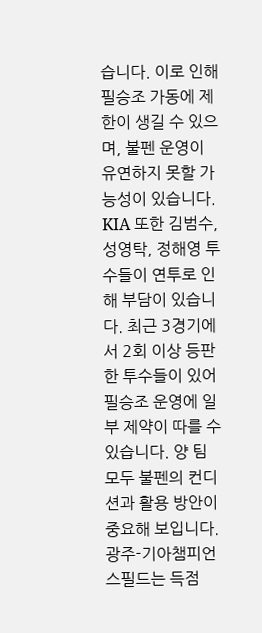습니다. 이로 인해 필승조 가동에 제한이 생길 수 있으며, 불펜 운영이 유연하지 못할 가능성이 있습니다.
KIA 또한 김범수, 성영탁, 정해영 투수들이 연투로 인해 부담이 있습니다. 최근 3경기에서 2회 이상 등판한 투수들이 있어 필승조 운영에 일부 제약이 따를 수 있습니다. 양 팀 모두 불펜의 컨디션과 활용 방안이 중요해 보입니다.
광주-기아챔피언스필드는 득점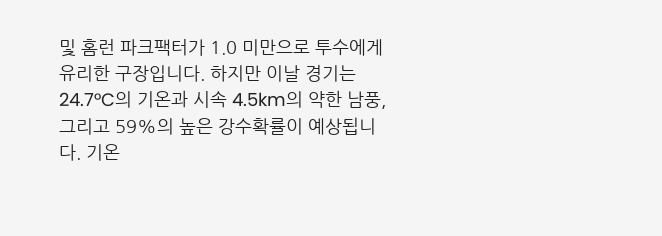및 홈런 파크팩터가 1.0 미만으로 투수에게 유리한 구장입니다. 하지만 이날 경기는 24.7°C의 기온과 시속 4.5km의 약한 남풍, 그리고 59%의 높은 강수확률이 예상됩니다. 기온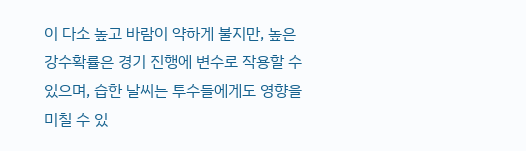이 다소 높고 바람이 약하게 불지만, 높은 강수확률은 경기 진행에 변수로 작용할 수 있으며, 습한 날씨는 투수들에게도 영향을 미칠 수 있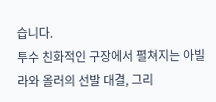습니다.
투수 친화적인 구장에서 펼쳐지는 아빌라와 올러의 선발 대결, 그리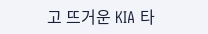고 뜨거운 KIA 타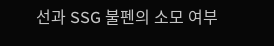선과 SSG 불펜의 소모 여부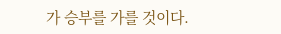가 승부를 가를 것이다.